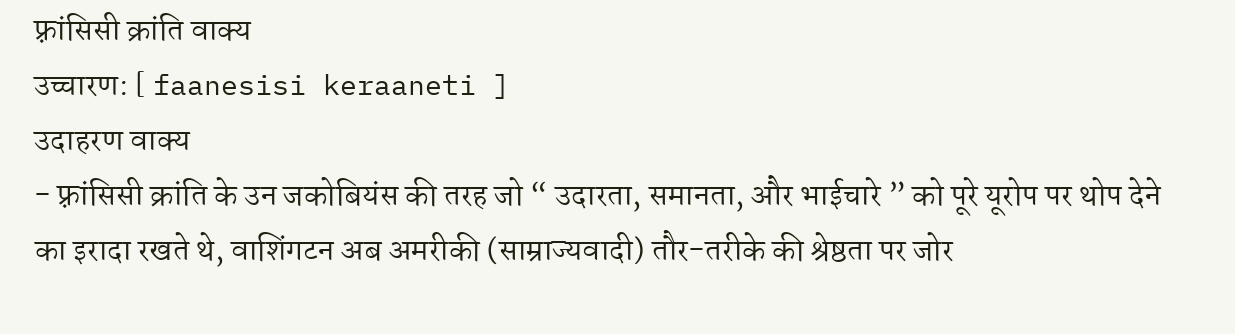फ़्रांसिसी क्रांति वाक्य
उच्चारण: [ faanesisi keraaneti ]
उदाहरण वाक्य
- फ़्रांसिसी क्रांति के उन जकोबियंस की तरह जो “ उदारता, समानता, और भाईचारे ” को पूरे यूरोप पर थोप देने का इरादा रखते थे, वाशिंगटन अब अमरीकी (साम्राज्यवादी) तौर-तरीके की श्रेष्ठता पर जोर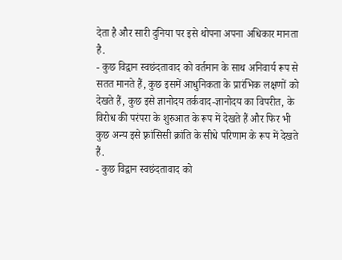देता है और सारी दुनिया पर इसे थोपना अपना अधिकार मानता है.
- कुछ विद्वान स्वछंदतावाद को वर्तमान के साथ अनिवार्य रूप से सतत मानते हैं, कुछ इसमें आधुनिकता के प्रारंभिक लक्षणों को देखते हैं, कुछ इसे ज्ञानोदय तर्कवाद-ज्ञानोदय का विपरीत, के विरोध की परंपरा के शुरुआत के रूप में देखते हैं और फिर भी कुछ अन्य इसे फ़्रांसिसी क्रांति के सीधे परिणाम के रूप में देखते हैं.
- कुछ विद्वान स्वछंदतावाद को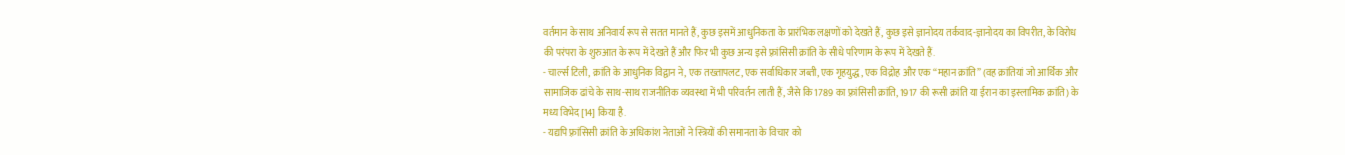वर्तमान के साथ अनिवार्य रूप से सतत मानते हैं, कुछ इसमें आधुनिकता के प्रारंभिक लक्षणों को देखते हैं, कुछ इसे ज्ञानोदय तर्कवाद-ज्ञानोदय का विपरीत, के विरोध की परंपरा के शुरुआत के रूप में देखते हैं और फिर भी कुछ अन्य इसे फ़्रांसिसी क्रांति के सीधे परिणाम के रूप में देखते हैं.
- चार्ल्स टिली, क्रांति के आधुनिक विद्वान ने, एक तख्तापलट, एक सर्वाधिकार जब्ती, एक गृहयुद्ध, एक विद्रोह और एक “महान क्रांति” (वह क्रांतियां जो आर्थिक और सामाजिक ढांचे के साथ-साथ राजनीतिक व्यवस्था में भी परिवर्तन लाती हैं, जैसे कि 1789 का फ़्रांसिसी क्रांति, 1917 की रूसी क्रांति या ईरान का इस्लामिक क्रांति) के मध्य विभेद[14] किया है.
- यद्यपि फ़्रांसिसी क्रांति के अधिकांश नेताओं ने स्त्रियों की समानता के विचार को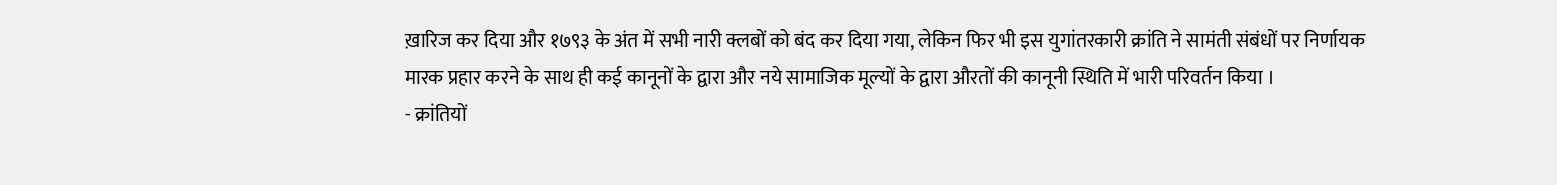ख़ारिज कर दिया और १७९३ के अंत में सभी नारी क्लबों को बंद कर दिया गया, लेकिन फिर भी इस युगांतरकारी क्रांति ने सामंती संबंधों पर निर्णायक मारक प्रहार करने के साथ ही कई कानूनों के द्वारा और नये सामाजिक मूल्यों के द्वारा औरतों की कानूनी स्थिति में भारी परिवर्तन किया ।
- क्रांतियों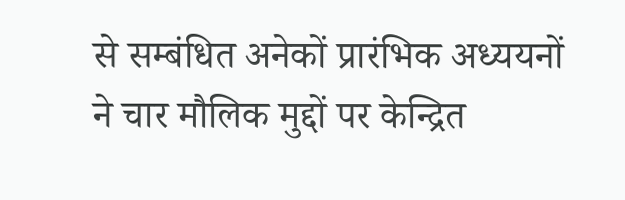से सम्बंधित अनेकों प्रारंभिक अध्ययनों ने चार मौलिक मुद्दों पर केन्द्रित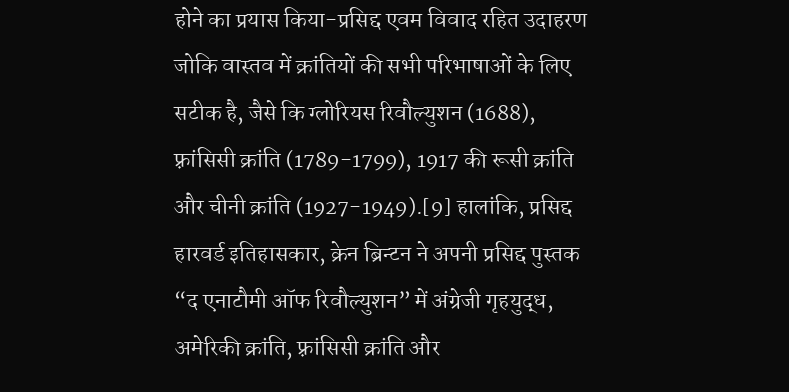होने का प्रयास किया-प्रसिद्द एवम विवाद रहित उदाहरण जोकि वास्तव में क्रांतियों की सभी परिभाषाओं के लिए सटीक है, जैसे कि ग्लोरियस रिवौल्युशन (1688), फ़्रांसिसी क्रांति (1789-1799), 1917 की रूसी क्रांति और चीनी क्रांति (1927-1949).[9] हालांकि, प्रसिद्द हारवर्ड इतिहासकार, क्रेन ब्रिन्टन ने अपनी प्रसिद्द पुस्तक “द एनाटौमी ऑफ रिवौल्युशन” में अंग्रेजी गृहयुद्ध, अमेरिकी क्रांति, फ़्रांसिसी क्रांति और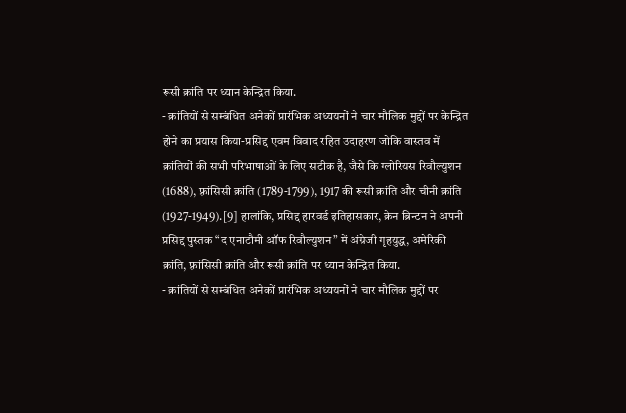रूसी क्रांति पर ध्यान केन्द्रित किया.
- क्रांतियों से सम्बंधित अनेकों प्रारंभिक अध्ययनों ने चार मौलिक मुद्दों पर केन्द्रित होने का प्रयास किया-प्रसिद्द एवम विवाद रहित उदाहरण जोकि वास्तव में क्रांतियों की सभी परिभाषाओं के लिए सटीक है, जैसे कि ग्लोरियस रिवौल्युशन (1688), फ़्रांसिसी क्रांति (1789-1799), 1917 की रूसी क्रांति और चीनी क्रांति (1927-1949).[9] हालांकि, प्रसिद्द हारवर्ड इतिहासकार, क्रेन ब्रिन्टन ने अपनी प्रसिद्द पुस्तक “द एनाटौमी ऑफ रिवौल्युशन” में अंग्रेजी गृहयुद्ध, अमेरिकी क्रांति, फ़्रांसिसी क्रांति और रूसी क्रांति पर ध्यान केन्द्रित किया.
- क्रांतियों से सम्बंधित अनेकों प्रारंभिक अध्ययनों ने चार मौलिक मुद्दों पर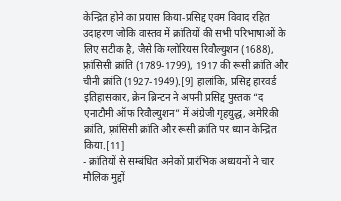केन्द्रित होने का प्रयास किया-प्रसिद्द एवम विवाद रहित उदाहरण जोकि वास्तव में क्रांतियों की सभी परिभाषाओं के लिए सटीक है, जैसे कि ग्लोरियस रिवौल्युशन (1688), फ़्रांसिसी क्रांति (1789-1799), 1917 की रूसी क्रांति और चीनी क्रांति (1927-1949).[9] हालांकि, प्रसिद्द हारवर्ड इतिहासकार, क्रेन ब्रिन्टन ने अपनी प्रसिद्द पुस्तक “द एनाटौमी ऑफ रिवौल्युशन” में अंग्रेजी गृहयुद्ध, अमेरिकी क्रांति, फ़्रांसिसी क्रांति और रूसी क्रांति पर ध्यान केन्द्रित किया.[11]
- क्रांतियों से सम्बंधित अनेकों प्रारंभिक अध्ययनों ने चार मौलिक मुद्दों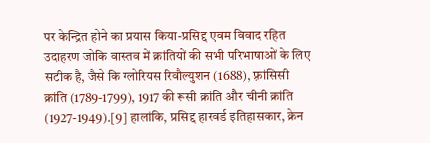पर केन्द्रित होने का प्रयास किया-प्रसिद्द एवम विवाद रहित उदाहरण जोकि वास्तव में क्रांतियों की सभी परिभाषाओं के लिए सटीक है, जैसे कि ग्लोरियस रिवौल्युशन (1688), फ़्रांसिसी क्रांति (1789-1799), 1917 की रूसी क्रांति और चीनी क्रांति (1927-1949).[9] हालांकि, प्रसिद्द हारवर्ड इतिहासकार, क्रेन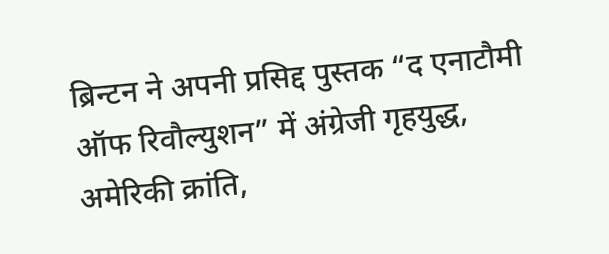ब्रिन्टन ने अपनी प्रसिद्द पुस्तक “द एनाटौमी ऑफ रिवौल्युशन” में अंग्रेजी गृहयुद्ध, अमेरिकी क्रांति,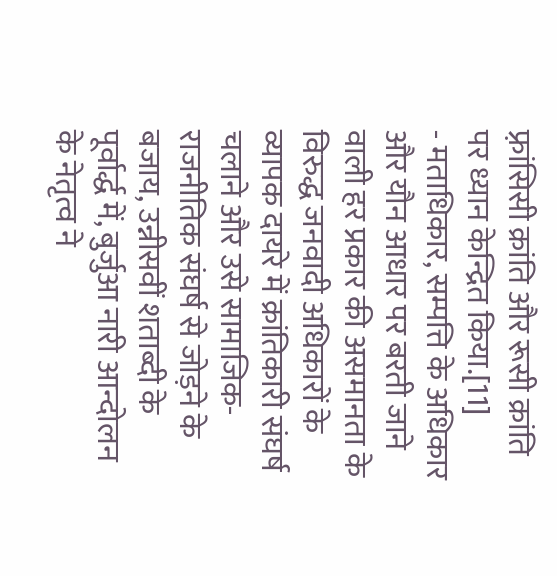फ़्रांसिसी क्रांति और रूसी क्रांति पर ध्यान केन्द्रित किया.[11]
- मताधिकार, सम्पत्ति के अधिकार और यौन आधार पर बरती जाने वाली हर प्रकार की असमानता के विरुद्ध जनवादी अधिकारों के व्यापक दायरे में क्रांतिकारी संघर्ष चलाने और उसे सामाजिक-राजनीतिक संघर्ष से जोड़ने के बजाय, उन्नीसवीं शताब्दी के पूर्वार्द्ध में, बुर्जुआ नारी आन्दोलन के नेतृत्व ने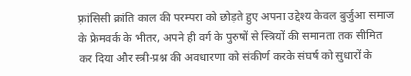फ़्रांसिसी क्रांति काल की परम्परा को छोड़ते हुए अपना उद्देश्य केवल बुर्जुआ समाज के फ्रेमवर्क के भीतर, अपने ही वर्ग के पुरुषों से स्त्रियों की समानता तक सीमित कर दिया और स्त्री-प्रश्न की अवधारणा को संकीर्ण करके संघर्ष को सुधारों के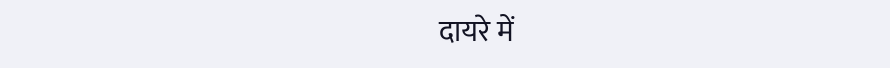दायरे में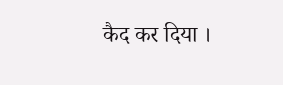कैद कर दिया ।